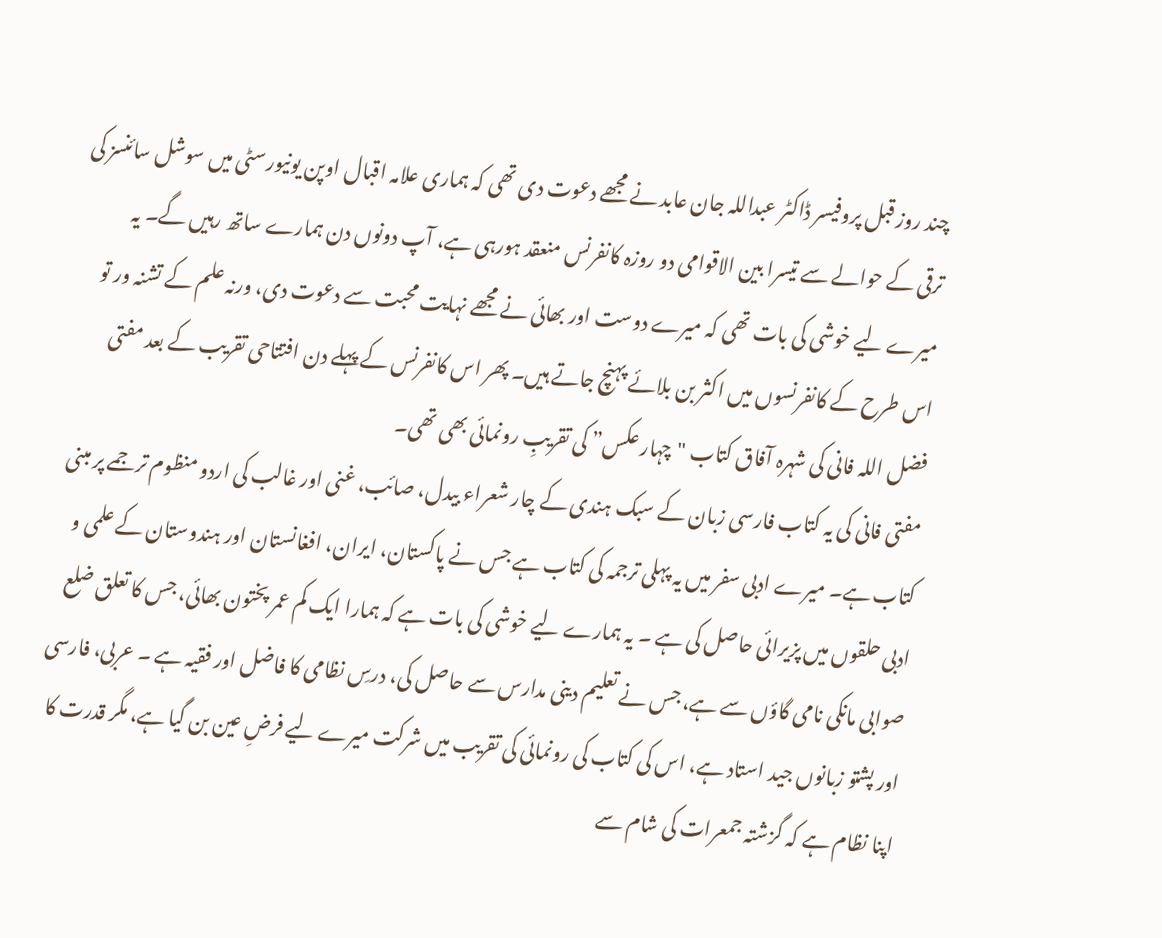چند روز قبل پروفیسر ڈاکٹر عبداللہ جان عابد نے مجھے دعوت دی تھی کہ ہماری علامہ اقبال اوپن یونیورسٹی میں سوشل سائنسز کی ترقی کے حوالے سے تیسرا بین الاقوامی دو روزہ کانفرنس منعقد ہورہی ہے، آپ دونوں دن ہمارے ساتھ رہیں گے۔ یہ میرے لیے خوشی کی بات تھی کہ میرے دوست اور بھائی نے مجھے نہایت محبت سے دعوت دی، ورنہ علم کے تشنہ ور تو اس طرح کے کانفرنسوں میں اکثر بن بلائے پہنچ جاتے ہیں۔ پھر اس کانفرنس کے پہلے دن افتتاحی تقریب کے بعد مفتی فضل اللہ فانی کی شہرہ آفاق کتاب "چہار عکس” کی تقریبِ رونمائی بھی تھی۔
مفتی فانی کی یہ کتاب فارسی زبان کے سبک ہندی کے چار شعراء بیدل، صائب، غنی اور غالب کی اردو منظوم ترجمے پر مبنی کتاب ہے۔ میرے ادبی سفر میں یہ پہلی ترجمہ کی کتاب ہے جس نے پاکستان، ایران، افغانستان اور ہندوستان کے علمی و ادبی حلقوں میں پزیرائی حاصل کی ہے ۔ یہ ہمارے لیے خوشی کی بات ہے کہ ہمارا ایک کم عمر پختون بھائی، جس کا تعلق ضلع صوابی مانکی نامی گاؤں سے ہے، جس نے تعلیم دینی مدارس سے حاصل کی، درسِ نظامی کا فاضل اور فقیہ ہے ۔ عربی، فارسی اور پشتو زبانوں جید استاد ہے، اس کی کتاب کی رونمائی کی تقریب میں شرکت میرے لیے فرضِ عین بن گیا ہے، مگر قدرت کا اپنا نظام ہے کہ گزشتہ جمعرات کی شام سے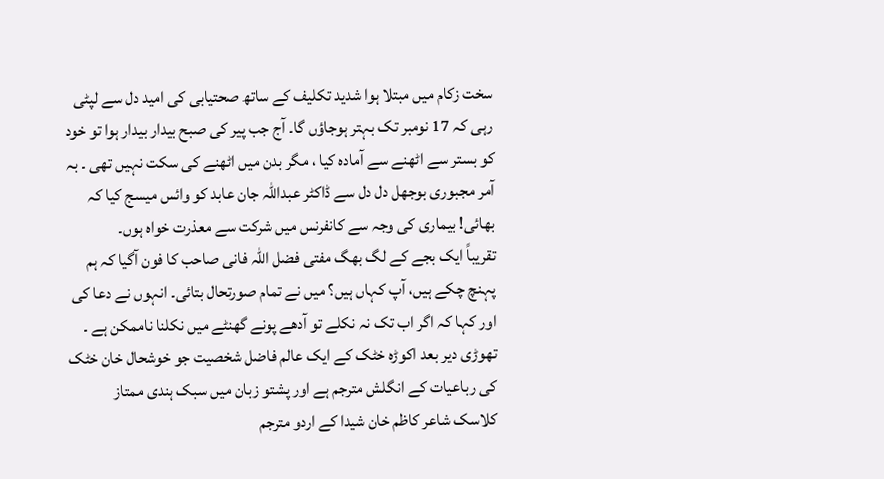سخت زکام میں مبتلا ہوا شدید تکلیف کے ساتھ صحتیابی کی امید دل سے لپٹی رہی کہ 17 نومبر تک بہتر ہوجاؤں گا۔ آج جب پیر کی صبح بیدار بیدار ہوا تو خود کو بستر سے اٹھنے سے آمادہ کیا ، مگر بدن میں اٹھنے کی سکت نہیں تھی ۔ بہ آمر مجبوری بوجھل دل دل سے ڈاکٹر عبداللہ جان عابد کو وائس میسج کیا کہ بھائی! بیماری کی وجہ سے کانفرنس میں شرکت سے معذرت خواہ ہوں۔
تقریباً ایک بجے کے لگ بھگ مفتی فضل اللہ فانی صاحب کا فون آگیا کہ ہم پہنچ چکے ہیں، آپ کہاں ہیں؟ میں نے تمام صورتحال بتائی۔ انہوں نے دعا کی اور کہا کہ اگر اب تک نہ نکلے تو آدھے پونے گھنٹے میں نکلنا ناممکن ہے ۔ تھوڑی دیر بعد اکوڑہ خٹک کے ایک عالم فاضل شخصیت جو خوشحال خان خٹک کی رباعیات کے انگلش مترجم ہے اور پشتو زبان میں سبک ہندی ممتاز کلاسک شاعر کاظم خان شیدا کے اردو مترجم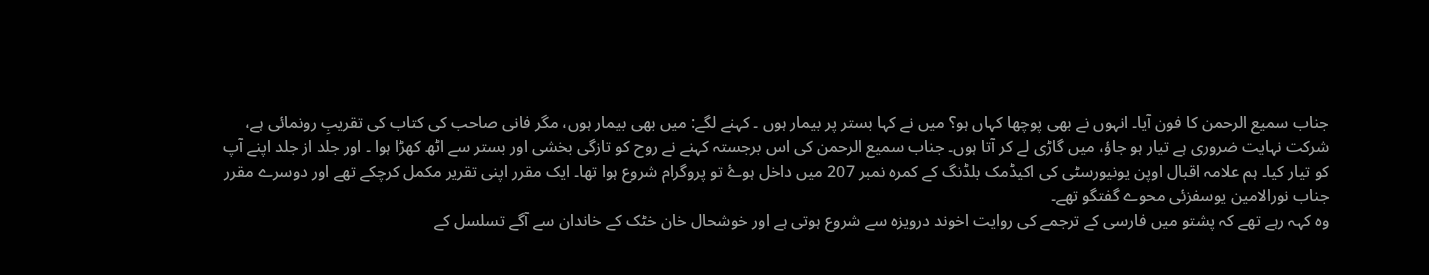جناب سمیع الرحمن کا فون آیا۔ انہوں نے بھی پوچھا کہاں ہو؟ میں نے کہا بستر پر بیمار ہوں ۔ کہنے لگے: میں بھی بیمار ہوں، مگر فانی صاحب کی کتاب کی تقریبِ رونمائی ہے، شرکت نہایت ضروری ہے تیار ہو جاؤ، میں گاڑی لے کر آتا ہوں۔ جناب سمیع الرحمن کی اس برجستہ کہنے نے روح کو تازگی بخشی اور بستر سے اٹھ کھڑا ہوا ۔ اور جلد از جلد اپنے آپ کو تیار کیا۔ ہم علامہ اقبال اوپن یونیورسٹی کی اکیڈمک بلڈنگ کے کمرہ نمبر 207 میں داخل ہوۓ تو پروگرام شروع ہوا تھا۔ ایک مقرر اپنی تقریر مکمل کرچکے تھے اور دوسرے مقرر جناب نورالامین یوسفزئی محوے گفتگو تھے۔
وہ کہہ رہے تھے کہ پشتو میں فارسی کے ترجمے کی روایت اخوند درویزه سے شروع ہوتی ہے اور خوشحال خان خٹک کے خاندان سے آگے تسلسل کے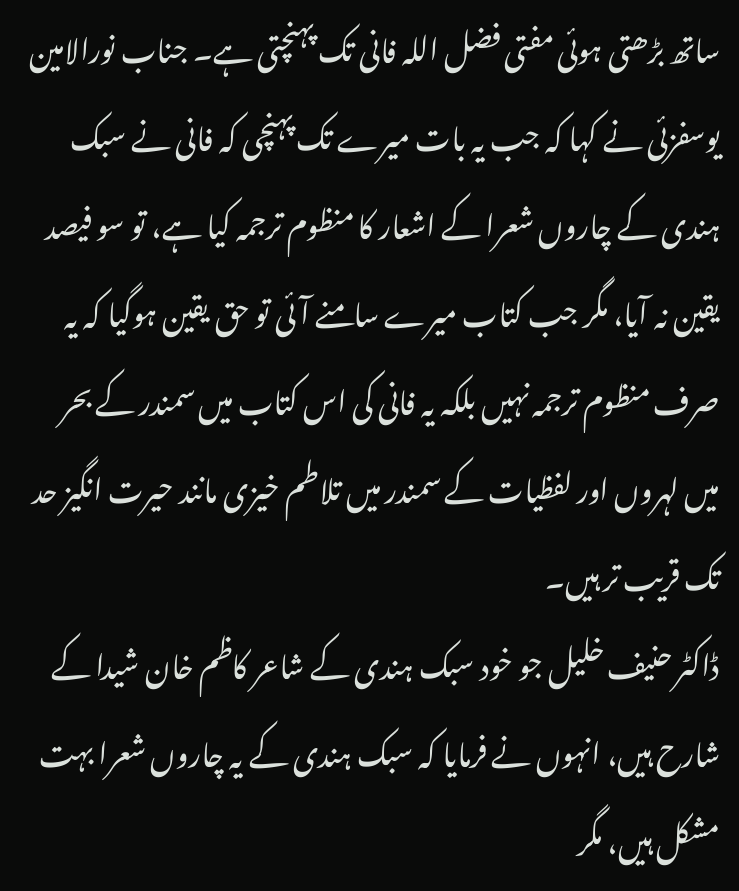ساتھ بڑھتی ہوئی مفتی فضل اللہ فانی تک پہنچتی ہے۔ جناب نورالامین یوسفزئی نے کہا کہ جب یہ بات میرے تک پہنچی کہ فانی نے سبک ہندی کے چاروں شعرا کے اشعار کا منظوم ترجمہ کیا ہے، تو سو فیصد یقین نہ آیا، مگر جب کتاب میرے سامنے آئی تو حق یقین ہوگیا کہ یہ صرف منظوم ترجمہ نہیں بلکہ یہ فانی کی اس کتاب میں سمندر کے بحر میں لہروں اور لفظیات کے سمندر میں تلاطم خیزی مانند حیرت انگیز حد تک قریب تر ہیں۔
ڈاکٹر حنیف خلیل جو خود سبک ہندی کے شاعر کاظم خان شیدا کے شارح ہیں، انہوں نے فرمایا کہ سبک ہندی کے یہ چاروں شعرا بہت مشکل ہیں، مگر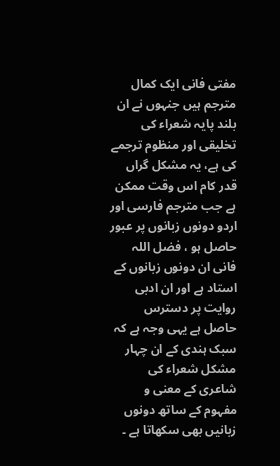مفتی فانی ایک کمال مترجم ہیں جنہوں نے ان بلند پایہ شعراء کی تخلیقی اور منظوم ترجمے کی ہے، یہ مشکل گراں قدر کام اس وقت ممکن ہے جب مترجم فارسی اور اردو دونوں زبانوں پر عبور حاصل ہو ، فضل اللہ فانی ان دونوں زبانوں کے استاد ہے اور ان ادبی روایت پر دسترس حاصل ہے یہی وجہ ہے کہ سبک ہندی کے ان چہار مشکل شعراء کی شاعری کے معنی و مفہوم کے ساتھ دونوں زبانیں بھی سکھاتا ہے ۔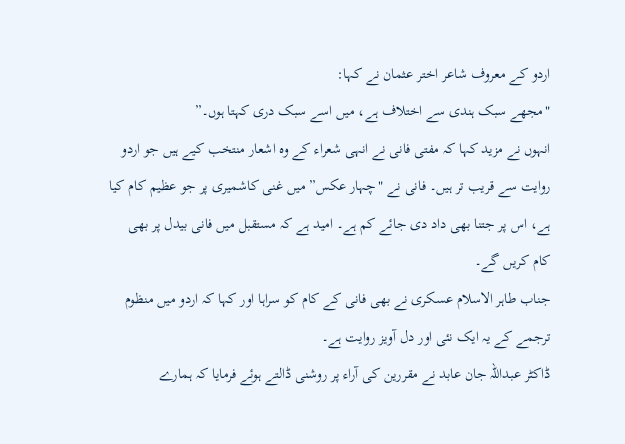اردو کے معروف شاعر اختر عثمان نے کہا:
"مجھے سبک ہندی سے اختلاف ہے، میں اسے سبک دری کہتا ہوں۔”
انہوں نے مزید کہا کہ مفتی فانی نے انہی شعراء کے وہ اشعار منتخب کیے ہیں جو اردو روایت سے قریب تر ہیں۔ فانی نے "چہار عکس” میں غنی کاشمیری پر جو عظیم کام کیا ہے، اس پر جتنا بھی داد دی جائے کم ہے۔ امید ہے کہ مستقبل میں فانی بیدل پر بھی کام کریں گے۔
جناب طاہر الاسلام عسکری نے بھی فانی کے کام کو سراہا اور کہا کہ اردو میں منظوم ترجمے کے یہ ایک نئی اور دل آویز روایت ہے۔
ڈاکٹر عبداللہ جان عابد نے مقررین کی آراء پر روشنی ڈالتے ہوئے فرمایا کہ ہمارے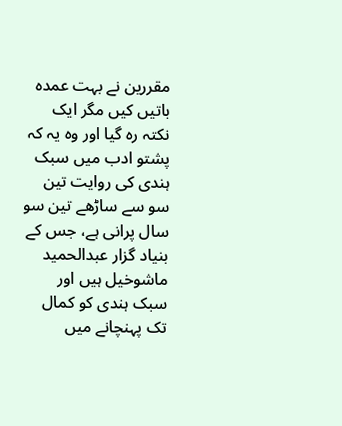مقررین نے بہت عمدہ باتیں کیں مگر ایک نکتہ رہ گیا اور وہ یہ کہ پشتو ادب میں سبک ہندی کی روایت تین سو سے ساڑھے تین سو سال پرانی ہے، جس کے بنیاد گزار عبدالحمید ماشوخیل ہیں اور سبک ہندی کو کمال تک پہنچانے میں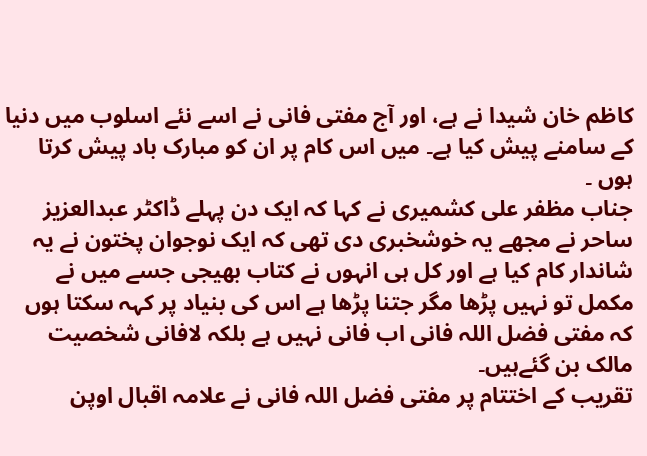کاظم خان شیدا نے ہے، اور آج مفتی فانی نے اسے نئے اسلوب میں دنیا کے سامنے پیش کیا ہے۔ میں اس کام پر ان کو مبارک باد پیش کرتا ہوں ۔
جناب مظفر علی کشمیری نے کہا کہ ایک دن پہلے ڈاکٹر عبدالعزیز ساحر نے مجھے یہ خوشخبری دی تھی کہ ایک نوجوان پختون نے یہ شاندار کام کیا ہے اور کل ہی انہوں نے کتاب بھیجی جسے میں نے مکمل تو نہیں پڑھا مگر جتنا پڑھا ہے اس کی بنیاد پر کہہ سکتا ہوں کہ مفتی فضل اللہ فانی اب فانی نہیں ہے بلکہ لافانی شخصیت مالک بن گئےہیں۔
تقریب کے اختتام پر مفتی فضل اللہ فانی نے علامہ اقبال اوپن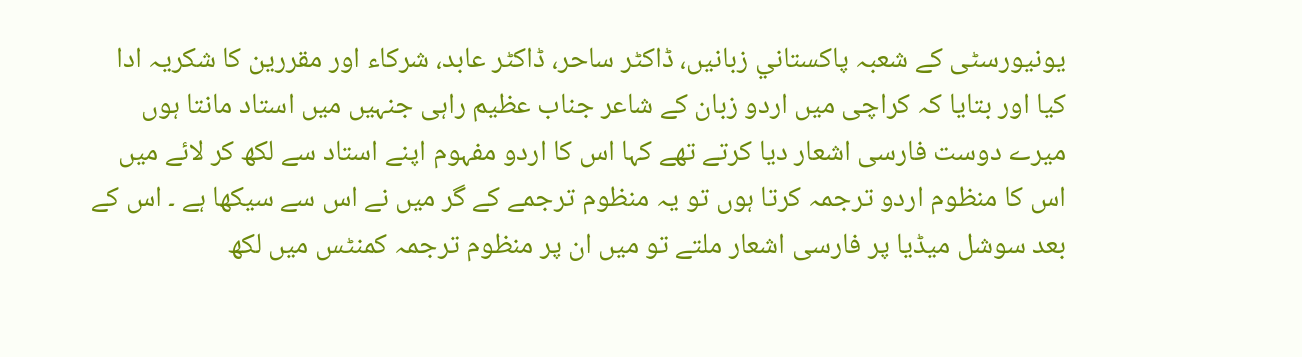یونیورسٹی کے شعبہ پاکستاني زبانیں، ڈاکٹر ساحر، ڈاکٹر عابد، شرکاء اور مقررین کا شکریہ ادا کیا اور بتایا کہ کراچی میں اردو زبان کے شاعر جناب عظیم راہی جنہیں میں استاد مانتا ہوں میرے دوست فارسی اشعار دیا کرتے تھے کہا اس کا اردو مفہوم اپنے استاد سے لکھ کر لائے میں اس کا منظوم اردو ترجمہ کرتا ہوں تو یہ منظوم ترجمے کے گر میں نے اس سے سیکھا ہے ۔ اس کے بعد سوشل میڈیا پر فارسی اشعار ملتے تو میں ان پر منظوم ترجمہ کمنٹس میں لکھ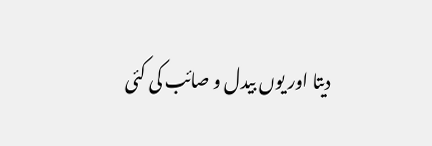دیتا اور یوں بیدل و صائب کی کئی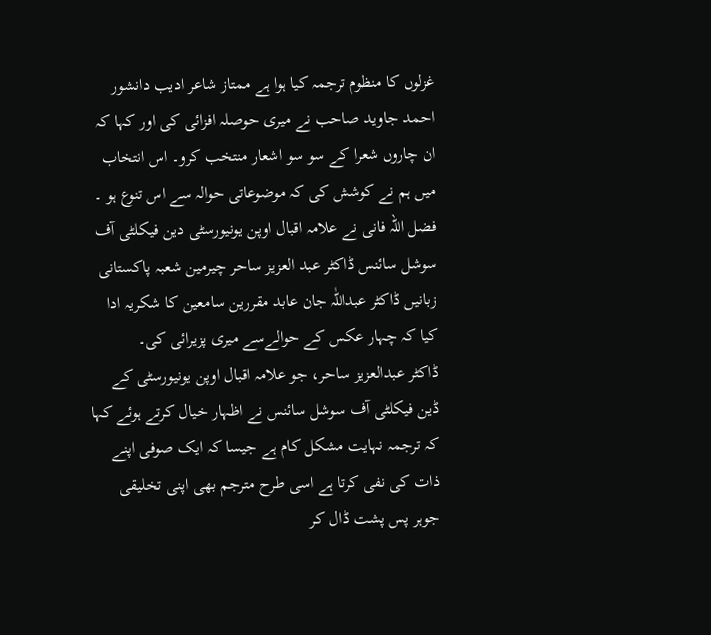غزلوں کا منظوم ترجمہ کیا ہوا ہے ممتاز شاعر ادیب دانشور احمد جاوید صاحب نے میری حوصلہ افزائی کی اور کہا کہ ان چاروں شعرا کے سو سو اشعار منتخب کرو۔ اس انتخاب میں ہم نے کوشش کی کہ موضوعاتی حوالہ سے اس تنوع ہو ۔
فضل اللہ فانی نے علامہ اقبال اوپن یونیورسٹی دین فیکلٹی آف سوشل سائنس ڈاکٹر عبد العزیز ساحر چیرمین شعبہ پاکستانی زبانیں ڈاکٹر عبداللّٰہ جان عابد مقررین سامعین کا شکریہ ادا کیا کہ چہار عکس کے حوالےسے میری پزیرائی کی۔
ڈاکٹر عبدالعزیز ساحر، جو علامہ اقبال اوپن یونیورسٹی کے ڈین فیکلٹی آف سوشل سائنس نے اظہار خیال کرتے ہوئے کہا کہ ترجمہ نہایت مشکل کام ہے جیسا کہ ایک صوفی اپنے ذات کی نفی کرتا ہے اسی طرح مترجم بھی اپنی تخلیقی جوہر پس پشت ڈال کر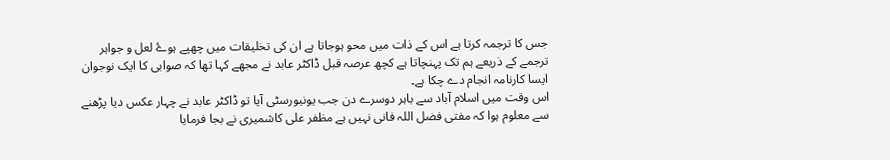جس کا ترجمہ کرتا ہے اس کے ذات میں محو ہوجاتا ہے ان کی تخلیقات میں چھپے ہوۓ لعل و جواہر ترجمے کے ذریعے ہم تک پہنچاتا ہے کچھ عرصہ قبل ڈاکٹر عابد نے مجھے کہا تھا کہ صوابی کا ایک نوجوان ایسا کارنامہ انجام دے چکا ہے۔
اس وقت میں اسلام آباد سے باہر دوسرے دن جب یونیورسٹی آیا تو ڈاکٹر عابد نے چہار عکس دیا پڑھنے سے معلوم ہوا کہ مفتی فضل اللہ فانی نہیں ہے مظفر علی کاشمیری نے بجا فرمایا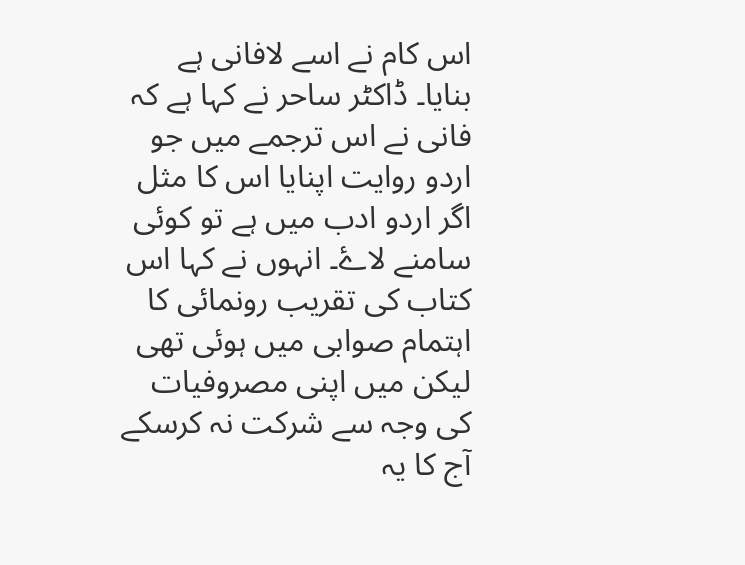اس کام نے اسے لافانی ہے بنایا۔ ڈاکٹر ساحر نے کہا ہے کہ فانی نے اس ترجمے میں جو اردو روایت اپنایا اس کا مثل اگر اردو ادب میں ہے تو کوئی سامنے لاۓ۔ انہوں نے کہا اس کتاب کی تقریب رونمائی کا اہتمام صوابی میں ہوئی تھی لیکن میں اپنی مصروفیات کی وجہ سے شرکت نہ کرسکے آج کا یہ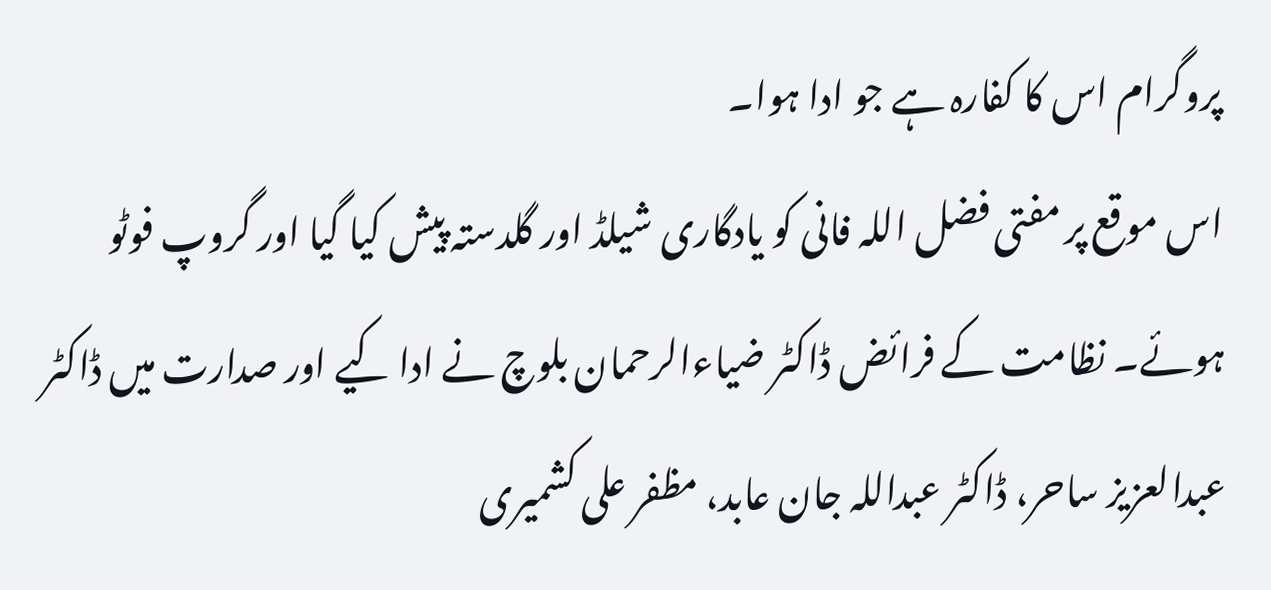پروگرام اس کا کفارہ ہے جو ادا ہوا۔
اس موقع پر مفتی فضل اللہ فانی کو یادگاری شیلڈ اور گلدستہ پیش کیا گیا اور گروپ فوٹو ہوئے۔ نظامت کے فرائض ڈاکٹر ضیاءالرحمان بلوچ نے ادا کیے اور صدارت میں ڈاکٹر عبدالعزیز ساحر، ڈاکٹر عبداللہ جان عابد، مظفر علی کشمیری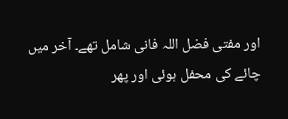اور مفتی فضل اللہ فانی شامل تھے۔ آخر میں چائے کی محفل ہوئی اور پھر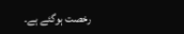رخصت ہوگئے ہے۔